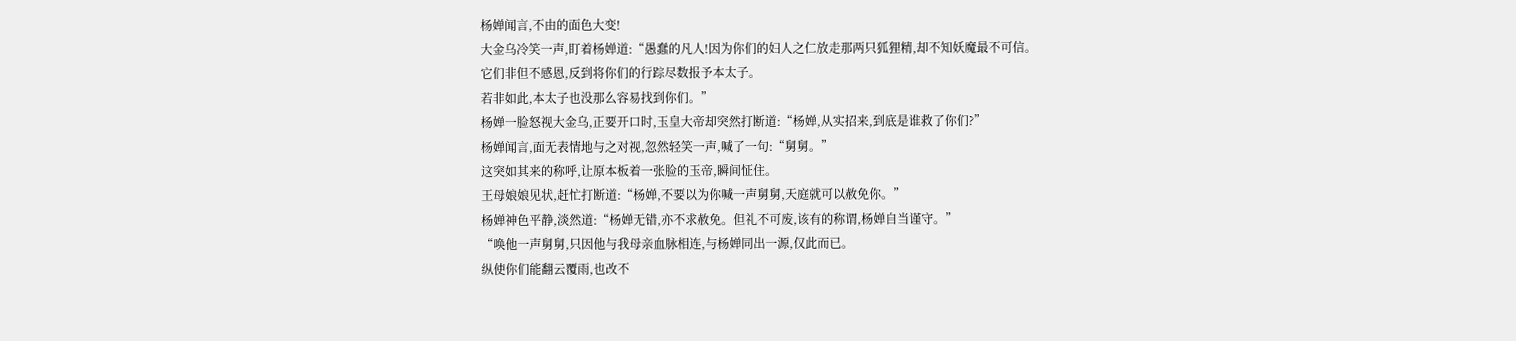杨婵闻言,不由的面色大变!
大金乌冷笑一声,盯着杨婵道:“愚蠢的凡人!因为你们的妇人之仁放走那两只狐狸精,却不知妖魔最不可信。
它们非但不感恩,反到将你们的行踪尽数报予本太子。
若非如此,本太子也没那么容易找到你们。”
杨婵一脸怒视大金乌,正要开口时,玉皇大帝却突然打断道:“杨婵,从实招来,到底是谁救了你们?”
杨婵闻言,面无表情地与之对视,忽然轻笑一声,喊了一句:“舅舅。”
这突如其来的称呼,让原本板着一张脸的玉帝,瞬间怔住。
王母娘娘见状,赶忙打断道:“杨婵,不要以为你喊一声舅舅,天庭就可以赦免你。”
杨婵神色平静,淡然道:“杨婵无错,亦不求赦免。但礼不可废,该有的称谓,杨婵自当谨守。”
“唤他一声舅舅,只因他与我母亲血脉相连,与杨婵同出一源,仅此而已。
纵使你们能翻云覆雨,也改不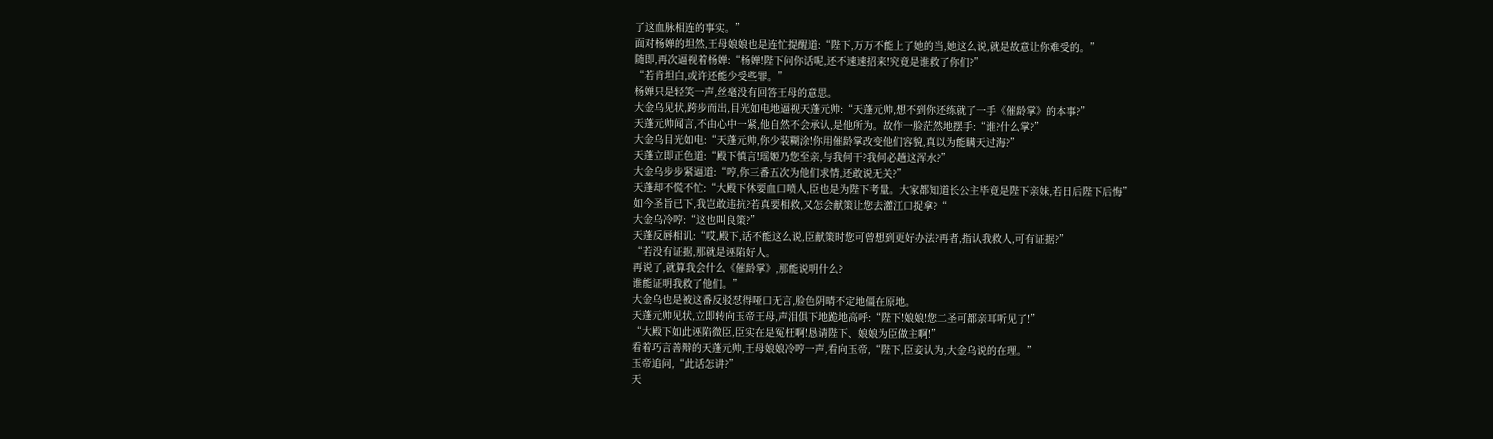了这血脉相连的事实。”
面对杨婵的坦然,王母娘娘也是连忙提醒道:“陛下,万万不能上了她的当,她这么说,就是故意让你难受的。”
随即,再次逼视着杨婵:“杨婵!陛下问你话呢,还不速速招来!究竟是谁救了你们?”
“若肯坦白,或许还能少受些罪。”
杨婵只是轻笑一声,丝毫没有回答王母的意思。
大金乌见状,跨步而出,目光如电地逼视天蓬元帅:“天蓬元帅,想不到你还练就了一手《催龄掌》的本事?”
天蓬元帅闻言,不由心中一紧,他自然不会承认,是他所为。故作一脸茫然地摆手:“谁?什么掌?”
大金乌目光如电:“天蓬元帅,你少装糊涂!你用催龄掌改变他们容貌,真以为能瞒天过海?”
天蓬立即正色道:“殿下慎言!瑶姬乃您至亲,与我何干?我何必趟这浑水?”
大金乌步步紧逼道:“哼,你三番五次为他们求情,还敢说无关?”
天蓬却不慌不忙:“大殿下休要血口喷人,臣也是为陛下考量。大家都知道长公主毕竟是陛下亲妹,若日后陛下后悔”
如今圣旨已下,我岂敢违抗?若真要相救,又怎会献策让您去灌江口捉拿?“
大金乌冷哼:“这也叫良策?”
天蓬反唇相讥:“哎,殿下,话不能这么说,臣献策时您可曾想到更好办法?再者,指认我救人,可有证据?”
“若没有证据,那就是诬陷好人。
再说了,就算我会什么《催龄掌》,那能说明什么?
谁能证明我救了他们。”
大金乌也是被这番反驳怼得哑口无言,脸色阴晴不定地僵在原地。
天蓬元帅见状,立即转向玉帝王母,声泪俱下地跪地高呼:“陛下!娘娘!您二圣可都亲耳听见了!”
“大殿下如此诬陷微臣,臣实在是冤枉啊!恳请陛下、娘娘为臣做主啊!”
看着巧言善辩的天蓬元帅,王母娘娘冷哼一声,看向玉帝,“陛下,臣妾认为,大金乌说的在理。”
玉帝追问,“此话怎讲?”
天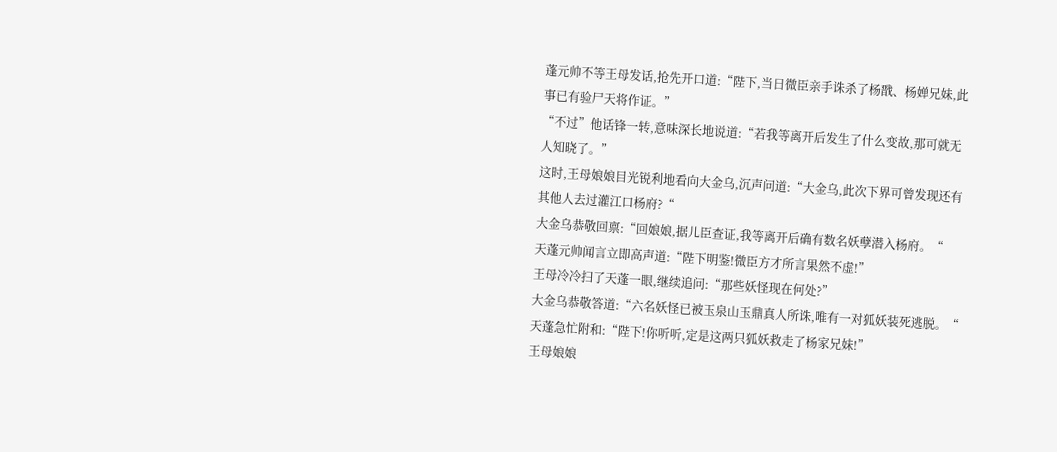蓬元帅不等王母发话,抢先开口道:“陛下,当日微臣亲手诛杀了杨戬、杨婵兄妹,此事已有验尸天将作证。”
“不过”他话锋一转,意味深长地说道:“若我等离开后发生了什么变故,那可就无人知晓了。”
这时,王母娘娘目光锐利地看向大金乌,沉声问道:“大金乌,此次下界可曾发现还有其他人去过灌江口杨府?“
大金乌恭敬回禀:“回娘娘,据儿臣查证,我等离开后确有数名妖孽潜入杨府。“
天蓬元帅闻言立即高声道:“陛下明鉴!微臣方才所言果然不虚!”
王母冷冷扫了天蓬一眼,继续追问:“那些妖怪现在何处?”
大金乌恭敬答道:“六名妖怪已被玉泉山玉鼎真人所诛,唯有一对狐妖装死逃脱。“
天蓬急忙附和:“陛下!你听听,定是这两只狐妖救走了杨家兄妹!”
王母娘娘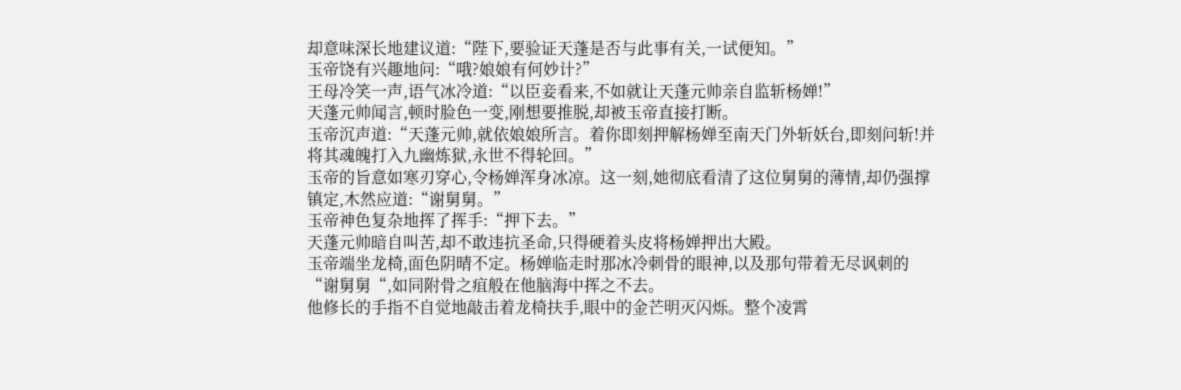却意味深长地建议道:“陛下,要验证天蓬是否与此事有关,一试便知。”
玉帝饶有兴趣地问:“哦?娘娘有何妙计?”
王母冷笑一声,语气冰冷道:“以臣妾看来,不如就让天蓬元帅亲自监斩杨婵!”
天蓬元帅闻言,顿时脸色一变,刚想要推脱,却被玉帝直接打断。
玉帝沉声道:“天蓬元帅,就依娘娘所言。着你即刻押解杨婵至南天门外斩妖台,即刻问斩!并将其魂魄打入九幽炼狱,永世不得轮回。”
玉帝的旨意如寒刃穿心,令杨婵浑身冰凉。这一刻,她彻底看清了这位舅舅的薄情,却仍强撑镇定,木然应道:“谢舅舅。”
玉帝神色复杂地挥了挥手:“押下去。”
天蓬元帅暗自叫苦,却不敢违抗圣命,只得硬着头皮将杨婵押出大殿。
玉帝端坐龙椅,面色阴晴不定。杨婵临走时那冰冷刺骨的眼神,以及那句带着无尽讽刺的“谢舅舅“,如同附骨之疽般在他脑海中挥之不去。
他修长的手指不自觉地敲击着龙椅扶手,眼中的金芒明灭闪烁。整个凌霄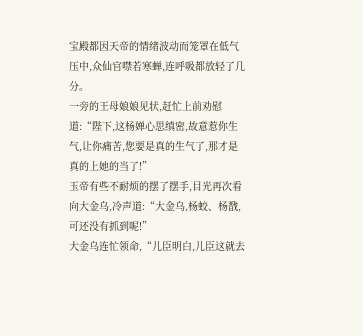宝殿都因天帝的情绪波动而笼罩在低气压中,众仙官噤若寒蝉,连呼吸都放轻了几分。
一旁的王母娘娘见状,赶忙上前劝慰道:“陛下,这杨婵心思缜密,故意惹你生气,让你痛苦,您要是真的生气了,那才是真的上她的当了!”
玉帝有些不耐烦的摆了摆手,目光再次看向大金乌,冷声道:“大金乌,杨蛟、杨戬,可还没有抓到呢!”
大金乌连忙领命,“儿臣明白,儿臣这就去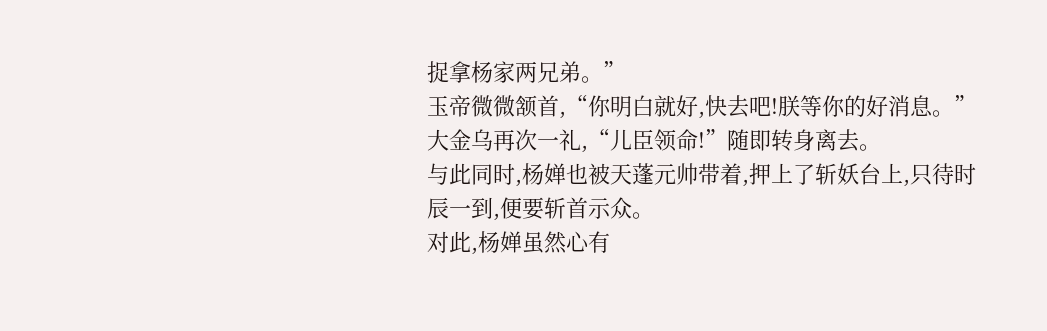捉拿杨家两兄弟。”
玉帝微微颔首,“你明白就好,快去吧!朕等你的好消息。”
大金乌再次一礼,“儿臣领命!”随即转身离去。
与此同时,杨婵也被天蓬元帅带着,押上了斩妖台上,只待时辰一到,便要斩首示众。
对此,杨婵虽然心有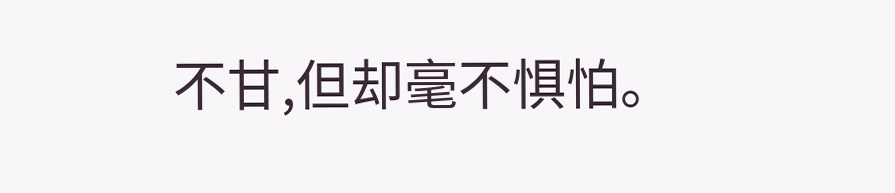不甘,但却毫不惧怕。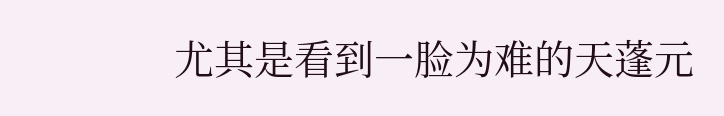尤其是看到一脸为难的天蓬元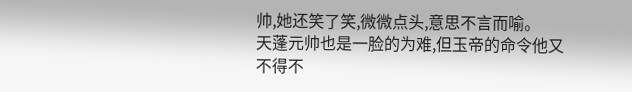帅,她还笑了笑,微微点头,意思不言而喻。
天蓬元帅也是一脸的为难,但玉帝的命令他又不得不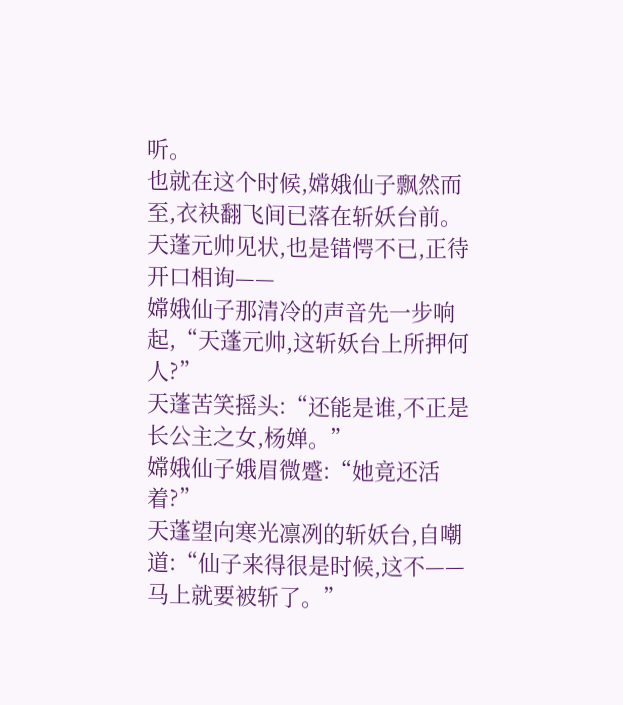听。
也就在这个时候,嫦娥仙子飘然而至,衣袂翻飞间已落在斩妖台前。
天蓬元帅见状,也是错愕不已,正待开口相询——
嫦娥仙子那清冷的声音先一步响起,“天蓬元帅,这斩妖台上所押何人?”
天蓬苦笑摇头:“还能是谁,不正是长公主之女,杨婵。”
嫦娥仙子娥眉微蹙:“她竟还活着?”
天蓬望向寒光凛冽的斩妖台,自嘲道:“仙子来得很是时候,这不——马上就要被斩了。”